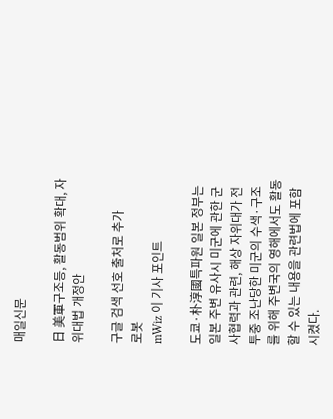매일신문

日 美軍구조등, 활동범위 확대, 자위대법 개정안

구글 검색 선호 출처로 추가
로봇
mWiz 이 기사 포인트

도쿄·朴淳國특파원 일본 정부는 일본 주변 유사시 미군에 관한 군사협력과 관련, 해상 자위대가 전투중 조난당한 미군의 수색·구조를 위해 주변국의 영해에서도 활동할 수 있는 내용을 관련법에 포함시켰다.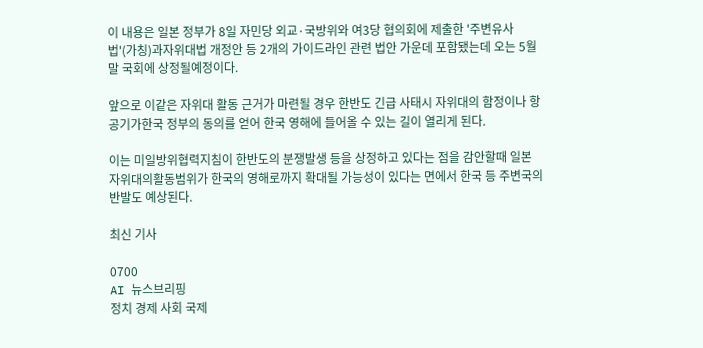이 내용은 일본 정부가 8일 자민당 외교·국방위와 여3당 협의회에 제출한 '주변유사법'(가칭)과자위대법 개정안 등 2개의 가이드라인 관련 법안 가운데 포함됐는데 오는 5월말 국회에 상정될예정이다.

앞으로 이같은 자위대 활동 근거가 마련될 경우 한반도 긴급 사태시 자위대의 함정이나 항공기가한국 정부의 동의를 얻어 한국 영해에 들어올 수 있는 길이 열리게 된다.

이는 미일방위협력지침이 한반도의 분쟁발생 등을 상정하고 있다는 점을 감안할때 일본 자위대의활동범위가 한국의 영해로까지 확대될 가능성이 있다는 면에서 한국 등 주변국의 반발도 예상된다.

최신 기사

0700
AI 뉴스브리핑
정치 경제 사회 국제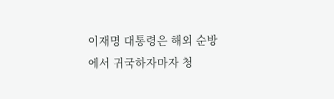이재명 대통령은 해외 순방에서 귀국하자마자 청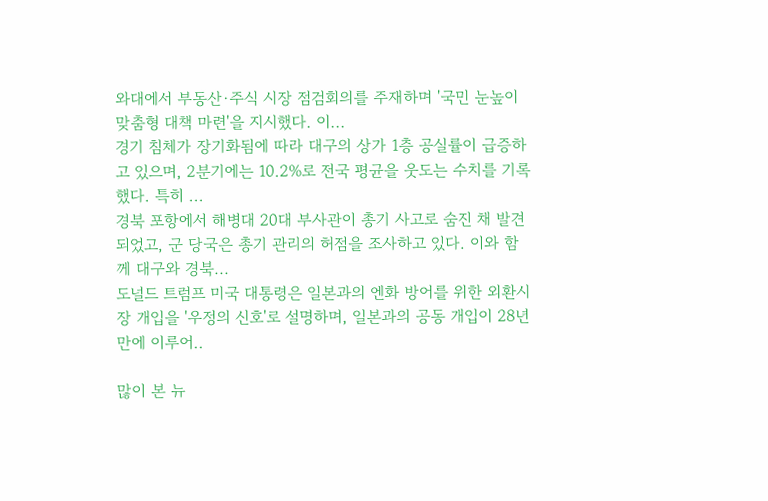와대에서 부동산·주식 시장 점검회의를 주재하며 '국민 눈높이 맞춤형 대책 마련'을 지시했다. 이...
경기 침체가 장기화됨에 따라 대구의 상가 1층 공실률이 급증하고 있으며, 2분기에는 10.2%로 전국 평균을 웃도는 수치를 기록했다. 특히 ...
경북 포항에서 해병대 20대 부사관이 총기 사고로 숨진 채 발견되었고, 군 당국은 총기 관리의 허점을 조사하고 있다. 이와 함께 대구와 경북...
도널드 트럼프 미국 대통령은 일본과의 엔화 방어를 위한 외환시장 개입을 '우정의 신호'로 설명하며, 일본과의 공동 개입이 28년 만에 이루어..

많이 본 뉴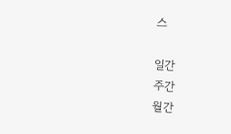스

일간
주간
월간